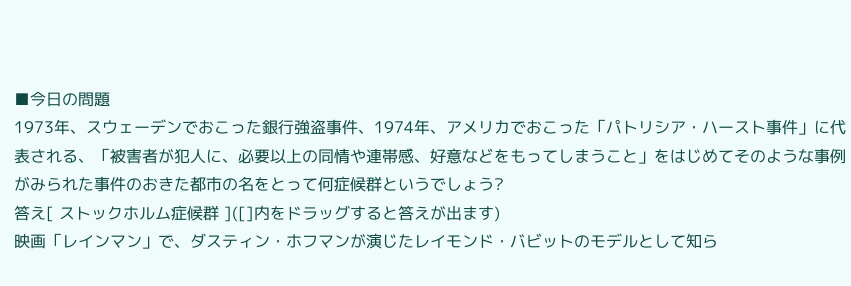■今日の問題
1973年、スウェーデンでおこった銀行強盗事件、1974年、アメリカでおこった「パトリシア・ハースト事件」に代表される、「被害者が犯人に、必要以上の同情や連帯感、好意などをもってしまうこと」をはじめてそのような事例がみられた事件のおきた都市の名をとって何症候群というでしょう?
答え[ ストックホルム症候群 ]([]内をドラッグすると答えが出ます)
映画「レインマン」で、ダスティン・ホフマンが演じたレイモンド・バビットのモデルとして知ら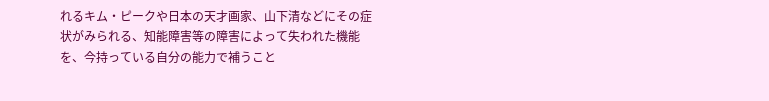れるキム・ピークや日本の天才画家、山下清などにその症状がみられる、知能障害等の障害によって失われた機能を、今持っている自分の能力で補うこと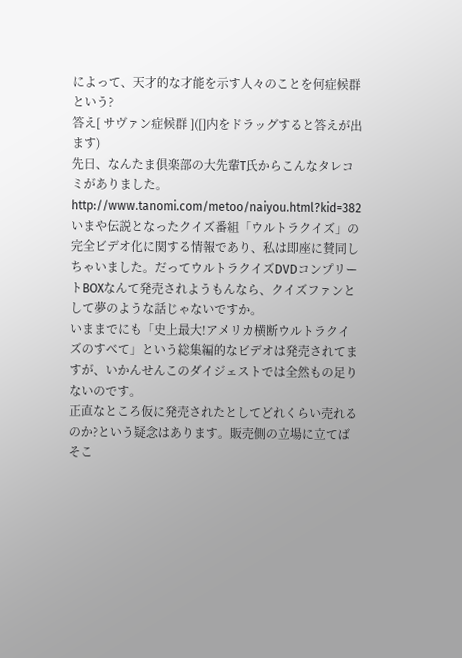によって、天才的な才能を示す人々のことを何症候群という?
答え[ サヴァン症候群 ]([]内をドラッグすると答えが出ます)
先日、なんたま倶楽部の大先輩T氏からこんなタレコミがありました。
http://www.tanomi.com/metoo/naiyou.html?kid=382
いまや伝説となったクイズ番組「ウルトラクイズ」の完全ビデオ化に関する情報であり、私は即座に賛同しちゃいました。だってウルトラクイズDVDコンプリートBOXなんて発売されようもんなら、クイズファンとして夢のような話じゃないですか。
いままでにも「史上最大!アメリカ横断ウルトラクイズのすべて」という総集編的なビデオは発売されてますが、いかんせんこのダイジェストでは全然もの足りないのです。
正直なところ仮に発売されたとしてどれくらい売れるのか?という疑念はあります。販売側の立場に立てばそこ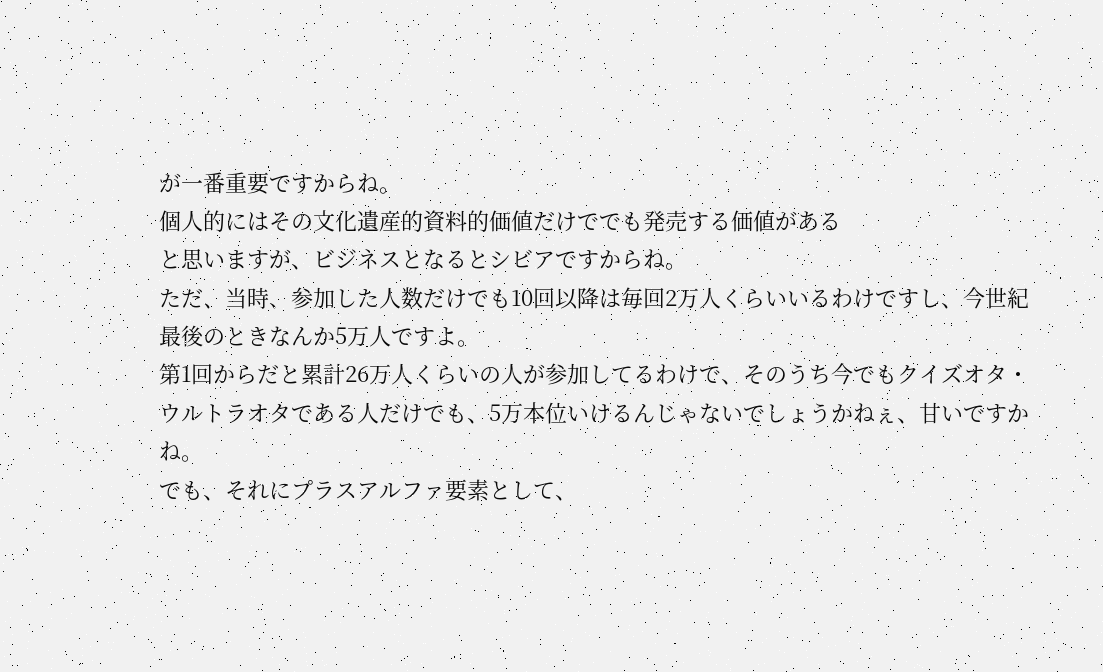が一番重要ですからね。
個人的にはその文化遺産的資料的価値だけででも発売する価値がある
と思いますが、ビジネスとなるとシビアですからね。
ただ、当時、参加した人数だけでも10回以降は毎回2万人くらいいるわけですし、今世紀最後のときなんか5万人ですよ。
第1回からだと累計26万人くらいの人が参加してるわけで、そのうち今でもクイズオタ・ウルトラオタである人だけでも、5万本位いけるんじゃないでしょうかねぇ、甘いですかね。
でも、それにプラスアルファ要素として、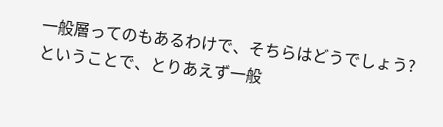一般層ってのもあるわけで、そちらはどうでしょう?
ということで、とりあえず一般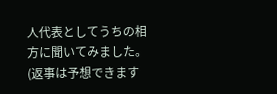人代表としてうちの相方に聞いてみました。(返事は予想できます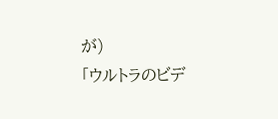が)
「ウルトラのビデ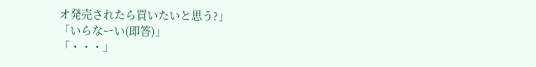オ発売されたら買いたいと思う?」
「いらなーい(即答)」
「・・・」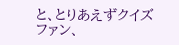と、とりあえずクイズファン、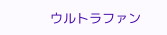ウルトラファン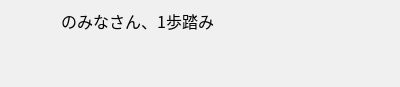のみなさん、1歩踏み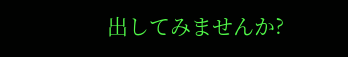出してみませんか?